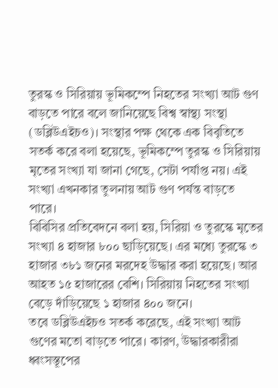তুরস্ক ও সিরিয়ায় ভূমিকম্পে নিহতের সংখ্যা আট গুণ বাড়তে পারে বলে জানিয়েছে বিশ্ব স্বাস্থ্য সংস্থা (ডব্লিউএইচও)। সংস্থার পক্ষ থেকে এক বিবৃতিতে সতর্ক করে বলা হয়েছে, ভূমিকম্পে তুরস্ক ও সিরিয়ায় মৃতের সংখ্যা যা জানা গেছে, সেটা পর্যাপ্ত নয়। এই সংখ্যা এখনকার তুলনায় আট গুণ পর্যন্ত বাড়তে পারে।
বিবিসির প্রতিবেদনে বলা হয়, সিরিয়া ও তুরস্কে মৃতের সংখ্যা ৪ হাজার ৮০০ ছাড়িয়েছে। এর মধ্যে তুরস্কে ৩ হাজার ৩৮১ জনের মরদেহ উদ্ধার করা হয়েছে। আর আহত ১৫ হাজারের বেশি। সিরিয়ায় নিহতের সংখ্যা বেড়ে দাঁড়িয়েছে ১ হাজার ৪০০ জনে।
তবে ডব্লিউএইচও সতর্ক করেছে, এই সংখ্যা আট গুণের মতো বাড়তে পারে। কারণ, উদ্ধারকারীরা ধ্বংসস্তূপের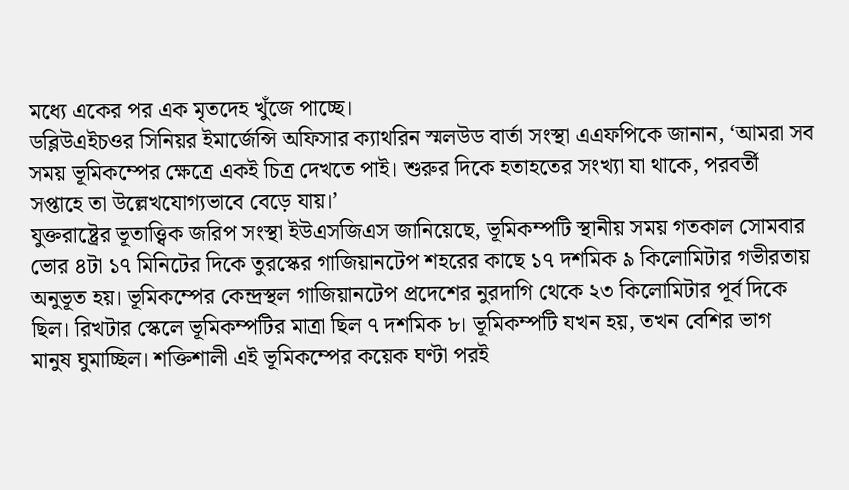মধ্যে একের পর এক মৃতদেহ খুঁজে পাচ্ছে।
ডব্লিউএইচওর সিনিয়র ইমার্জেন্সি অফিসার ক্যাথরিন স্মলউড বার্তা সংস্থা এএফপিকে জানান, ‘আমরা সব সময় ভূমিকম্পের ক্ষেত্রে একই চিত্র দেখতে পাই। শুরুর দিকে হতাহতের সংখ্যা যা থাকে, পরবর্তী সপ্তাহে তা উল্লেখযোগ্যভাবে বেড়ে যায়।’
যুক্তরাষ্ট্রের ভূতাত্ত্বিক জরিপ সংস্থা ইউএসজিএস জানিয়েছে, ভূমিকম্পটি স্থানীয় সময় গতকাল সোমবার ভোর ৪টা ১৭ মিনিটের দিকে তুরস্কের গাজিয়ানটেপ শহরের কাছে ১৭ দশমিক ৯ কিলোমিটার গভীরতায় অনুভূত হয়। ভূমিকম্পের কেন্দ্রস্থল গাজিয়ানটেপ প্রদেশের নুরদাগি থেকে ২৩ কিলোমিটার পূর্ব দিকে ছিল। রিখটার স্কেলে ভূমিকম্পটির মাত্রা ছিল ৭ দশমিক ৮। ভূমিকম্পটি যখন হয়, তখন বেশির ভাগ মানুষ ঘুমাচ্ছিল। শক্তিশালী এই ভূমিকম্পের কয়েক ঘণ্টা পরই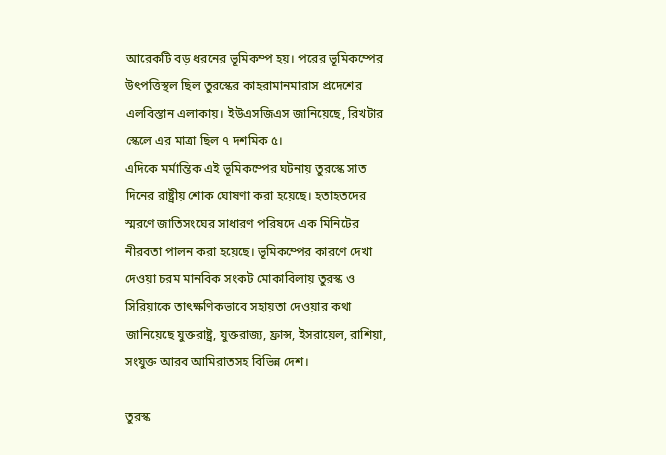আরেকটি বড় ধরনের ভূমিকম্প হয়। পরের ভূমিকম্পের উৎপত্তিস্থল ছিল তুরস্কের কাহরামানমারাস প্রদেশের এলবিস্তান এলাকায়। ইউএসজিএস জানিয়েছে, রিখটার স্কেলে এর মাত্রা ছিল ৭ দশমিক ৫।
এদিকে মর্মান্তিক এই ভূমিকম্পের ঘটনায় তুরস্কে সাত দিনের রাষ্ট্রীয় শোক ঘোষণা করা হয়েছে। হতাহতদের স্মরণে জাতিসংঘের সাধারণ পরিষদে এক মিনিটের নীরবতা পালন করা হয়েছে। ভূমিকম্পের কারণে দেখা দেওয়া চরম মানবিক সংকট মোকাবিলায় তুরস্ক ও সিরিয়াকে তাৎক্ষণিকভাবে সহায়তা দেওয়ার কথা জানিয়েছে যুক্তরাষ্ট্র, যুক্তরাজ্য, ফ্রান্স, ইসরায়েল, রাশিয়া, সংযুক্ত আরব আমিরাতসহ বিভিন্ন দেশ।

তুরস্ক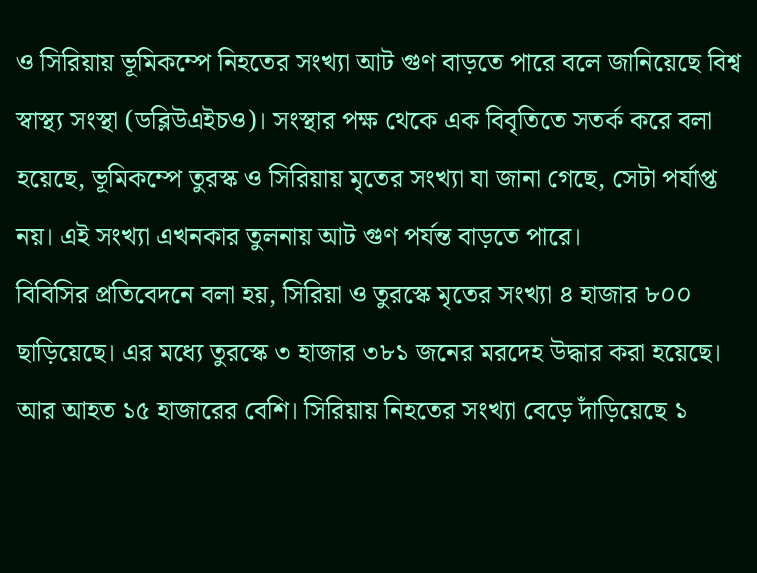ও সিরিয়ায় ভূমিকম্পে নিহতের সংখ্যা আট গুণ বাড়তে পারে বলে জানিয়েছে বিশ্ব স্বাস্থ্য সংস্থা (ডব্লিউএইচও)। সংস্থার পক্ষ থেকে এক বিবৃতিতে সতর্ক করে বলা হয়েছে, ভূমিকম্পে তুরস্ক ও সিরিয়ায় মৃতের সংখ্যা যা জানা গেছে, সেটা পর্যাপ্ত নয়। এই সংখ্যা এখনকার তুলনায় আট গুণ পর্যন্ত বাড়তে পারে।
বিবিসির প্রতিবেদনে বলা হয়, সিরিয়া ও তুরস্কে মৃতের সংখ্যা ৪ হাজার ৮০০ ছাড়িয়েছে। এর মধ্যে তুরস্কে ৩ হাজার ৩৮১ জনের মরদেহ উদ্ধার করা হয়েছে। আর আহত ১৫ হাজারের বেশি। সিরিয়ায় নিহতের সংখ্যা বেড়ে দাঁড়িয়েছে ১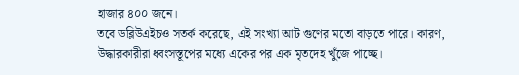হাজার ৪০০ জনে।
তবে ডব্লিউএইচও সতর্ক করেছে, এই সংখ্যা আট গুণের মতো বাড়তে পারে। কারণ, উদ্ধারকারীরা ধ্বংসস্তূপের মধ্যে একের পর এক মৃতদেহ খুঁজে পাচ্ছে।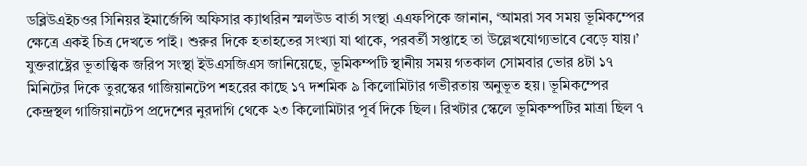ডব্লিউএইচওর সিনিয়র ইমার্জেন্সি অফিসার ক্যাথরিন স্মলউড বার্তা সংস্থা এএফপিকে জানান, ‘আমরা সব সময় ভূমিকম্পের ক্ষেত্রে একই চিত্র দেখতে পাই। শুরুর দিকে হতাহতের সংখ্যা যা থাকে, পরবর্তী সপ্তাহে তা উল্লেখযোগ্যভাবে বেড়ে যায়।’
যুক্তরাষ্ট্রের ভূতাত্ত্বিক জরিপ সংস্থা ইউএসজিএস জানিয়েছে, ভূমিকম্পটি স্থানীয় সময় গতকাল সোমবার ভোর ৪টা ১৭ মিনিটের দিকে তুরস্কের গাজিয়ানটেপ শহরের কাছে ১৭ দশমিক ৯ কিলোমিটার গভীরতায় অনুভূত হয়। ভূমিকম্পের কেন্দ্রস্থল গাজিয়ানটেপ প্রদেশের নুরদাগি থেকে ২৩ কিলোমিটার পূর্ব দিকে ছিল। রিখটার স্কেলে ভূমিকম্পটির মাত্রা ছিল ৭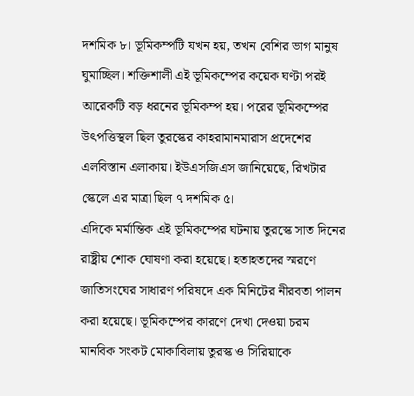দশমিক ৮। ভূমিকম্পটি যখন হয়, তখন বেশির ভাগ মানুষ ঘুমাচ্ছিল। শক্তিশালী এই ভূমিকম্পের কয়েক ঘণ্টা পরই আরেকটি বড় ধরনের ভূমিকম্প হয়। পরের ভূমিকম্পের উৎপত্তিস্থল ছিল তুরস্কের কাহরামানমারাস প্রদেশের এলবিস্তান এলাকায়। ইউএসজিএস জানিয়েছে, রিখটার স্কেলে এর মাত্রা ছিল ৭ দশমিক ৫।
এদিকে মর্মান্তিক এই ভূমিকম্পের ঘটনায় তুরস্কে সাত দিনের রাষ্ট্রীয় শোক ঘোষণা করা হয়েছে। হতাহতদের স্মরণে জাতিসংঘের সাধারণ পরিষদে এক মিনিটের নীরবতা পালন করা হয়েছে। ভূমিকম্পের কারণে দেখা দেওয়া চরম মানবিক সংকট মোকাবিলায় তুরস্ক ও সিরিয়াকে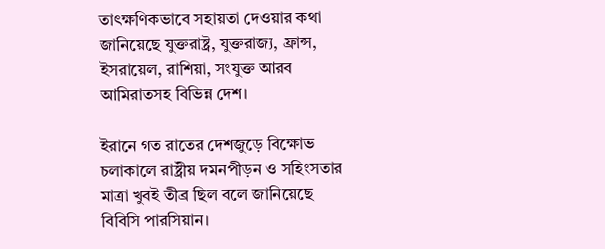তাৎক্ষণিকভাবে সহায়তা দেওয়ার কথা জানিয়েছে যুক্তরাষ্ট্র, যুক্তরাজ্য, ফ্রান্স, ইসরায়েল, রাশিয়া, সংযুক্ত আরব আমিরাতসহ বিভিন্ন দেশ।

ইরানে গত রাতের দেশজুড়ে বিক্ষোভ চলাকালে রাষ্ট্রীয় দমনপীড়ন ও সহিংসতার মাত্রা খুবই তীব্র ছিল বলে জানিয়েছে বিবিসি পারসিয়ান।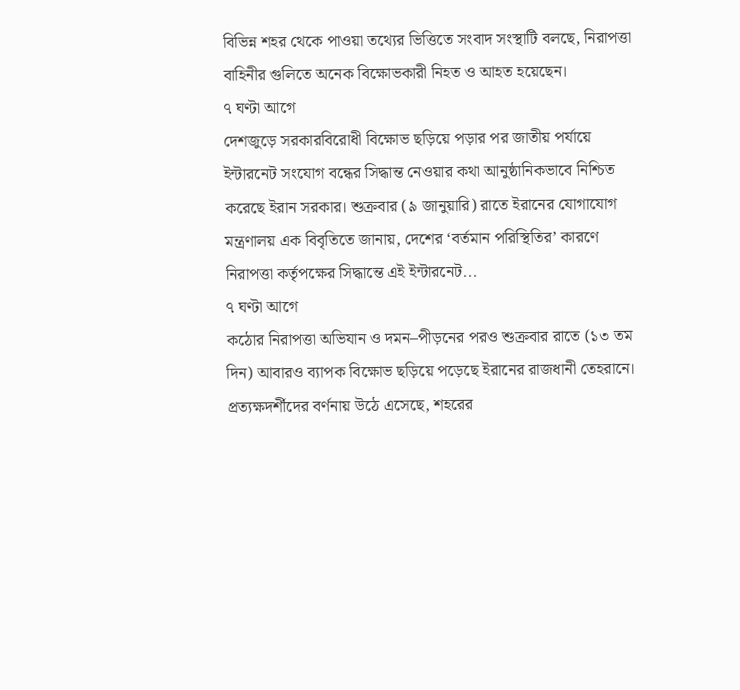বিভিন্ন শহর থেকে পাওয়া তথ্যের ভিত্তিতে সংবাদ সংস্থাটি বলছে, নিরাপত্তা বাহিনীর গুলিতে অনেক বিক্ষোভকারী নিহত ও আহত হয়েছেন।
৭ ঘণ্টা আগে
দেশজুড়ে সরকারবিরোধী বিক্ষোভ ছড়িয়ে পড়ার পর জাতীয় পর্যায়ে ইন্টারনেট সংযোগ বন্ধের সিদ্ধান্ত নেওয়ার কথা আনুষ্ঠানিকভাবে নিশ্চিত করেছে ইরান সরকার। শুক্রবার (৯ জানুয়ারি) রাতে ইরানের যোগাযোগ মন্ত্রণালয় এক বিবৃতিতে জানায়, দেশের ‘বর্তমান পরিস্থিতির’ কারণে নিরাপত্তা কর্তৃপক্ষের সিদ্ধান্তে এই ইন্টারনেট...
৭ ঘণ্টা আগে
কঠোর নিরাপত্তা অভিযান ও দমন–পীড়নের পরও শুক্রবার রাতে (১৩ তম দিন) আবারও ব্যাপক বিক্ষোভ ছড়িয়ে পড়েছে ইরানের রাজধানী তেহরানে। প্রত্যক্ষদর্শীদের বর্ণনায় উঠে এসেছে, শহরের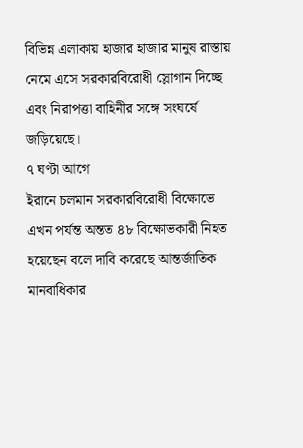বিভিন্ন এলাকায় হাজার হাজার মানুষ রাস্তায় নেমে এসে সরকারবিরোধী স্লোগান দিচ্ছে এবং নিরাপত্তা বাহিনীর সঙ্গে সংঘর্ষে জড়িয়েছে।
৭ ঘণ্টা আগে
ইরানে চলমান সরকারবিরোধী বিক্ষোভে এখন পর্যন্ত অন্তত ৪৮ বিক্ষোভকারী নিহত হয়েছেন বলে দাবি করেছে আন্তর্জাতিক মানবাধিকার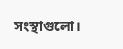সংস্থাগুলো।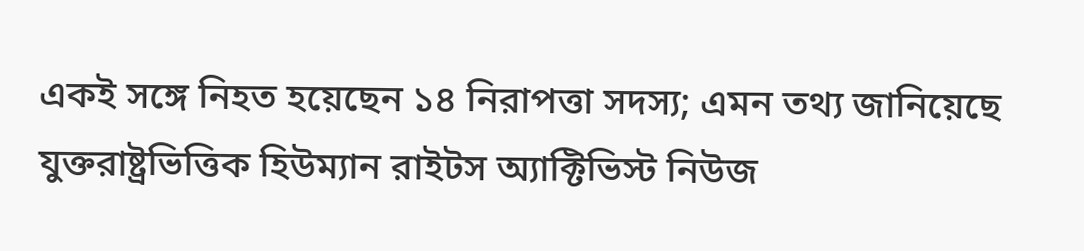একই সঙ্গে নিহত হয়েছেন ১৪ নিরাপত্তা সদস্য; এমন তথ্য জানিয়েছে যুক্তরাষ্ট্রভিত্তিক হিউম্যান রাইটস অ্যাক্টিভিস্ট নিউজ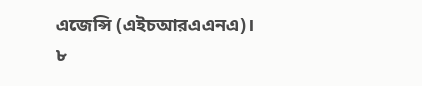এজেন্সি (এইচআরএএনএ)।
৮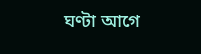ঘণ্টা আগে